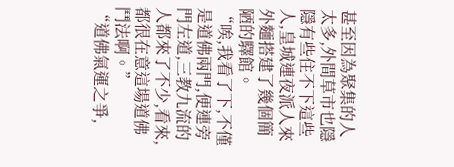甚至因為聚集的人太多,外間草市也隱隱有些住不下這些人,皇城連夜派人來外麵搭建了幾個簡陋的驛館。
“唉,我看了下,不僅是道佛兩門,便連旁門左道,三教九流的人都來了不少,看來,都很在意這場道佛鬥法啊。”
“道佛氣運之爭,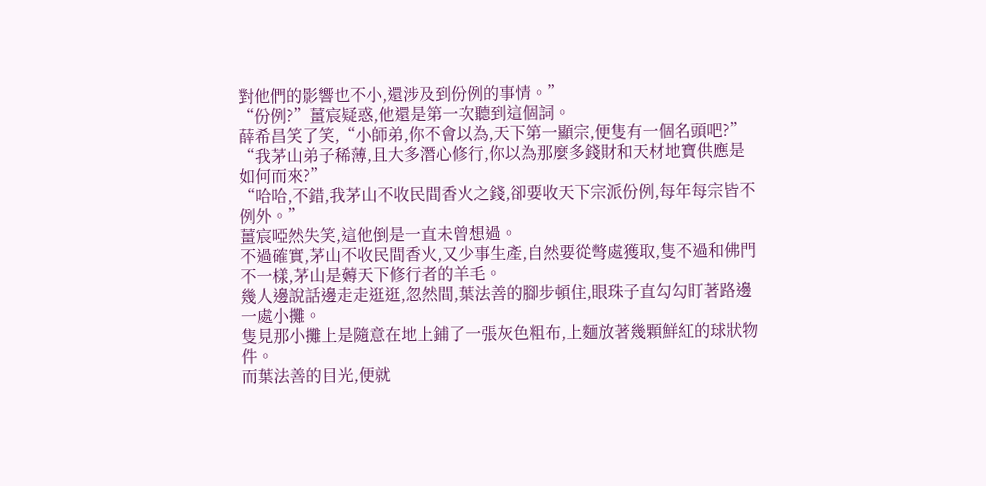對他們的影響也不小,還涉及到份例的事情。”
“份例?”薑宸疑惑,他還是第一次聽到這個詞。
薛希昌笑了笑,“小師弟,你不會以為,天下第一顯宗,便隻有一個名頭吧?”
“我茅山弟子稀薄,且大多潛心修行,你以為那麼多錢財和天材地寶供應是如何而來?”
“哈哈,不錯,我茅山不收民間香火之錢,卻要收天下宗派份例,每年每宗皆不例外。”
薑宸啞然失笑,這他倒是一直未曾想過。
不過確實,茅山不收民間香火,又少事生產,自然要從彆處獲取,隻不過和佛門不一樣,茅山是薅天下修行者的羊毛。
幾人邊說話邊走走逛逛,忽然間,葉法善的腳步頓住,眼珠子直勾勾盯著路邊一處小攤。
隻見那小攤上是隨意在地上鋪了一張灰色粗布,上麵放著幾顆鮮紅的球狀物件。
而葉法善的目光,便就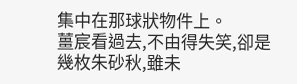集中在那球狀物件上。
薑宸看過去,不由得失笑,卻是幾枚朱砂秋,雖未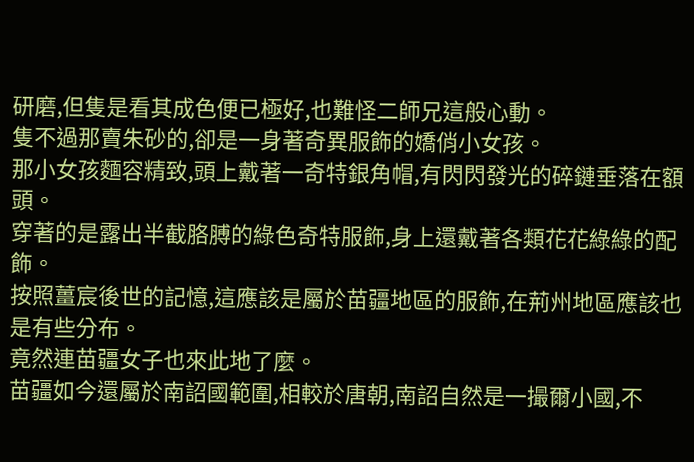研磨,但隻是看其成色便已極好,也難怪二師兄這般心動。
隻不過那賣朱砂的,卻是一身著奇異服飾的嬌俏小女孩。
那小女孩麵容精致,頭上戴著一奇特銀角帽,有閃閃發光的碎鏈垂落在額頭。
穿著的是露出半截胳膊的綠色奇特服飾,身上還戴著各類花花綠綠的配飾。
按照薑宸後世的記憶,這應該是屬於苗疆地區的服飾,在荊州地區應該也是有些分布。
竟然連苗疆女子也來此地了麼。
苗疆如今還屬於南詔國範圍,相較於唐朝,南詔自然是一撮爾小國,不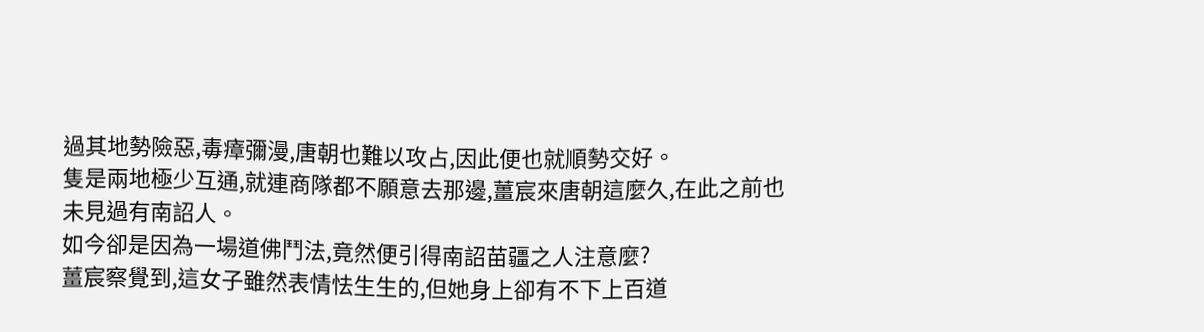過其地勢險惡,毒瘴彌漫,唐朝也難以攻占,因此便也就順勢交好。
隻是兩地極少互通,就連商隊都不願意去那邊,薑宸來唐朝這麼久,在此之前也未見過有南詔人。
如今卻是因為一場道佛鬥法,竟然便引得南詔苗疆之人注意麼?
薑宸察覺到,這女子雖然表情怯生生的,但她身上卻有不下上百道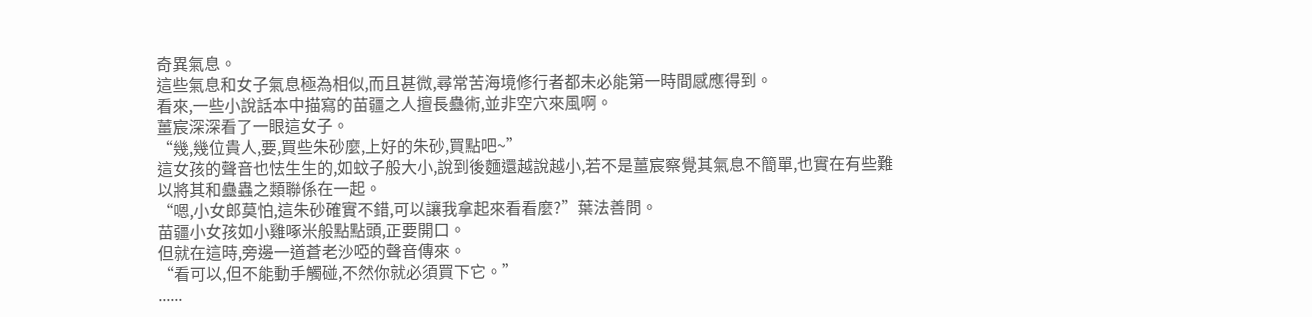奇異氣息。
這些氣息和女子氣息極為相似,而且甚微,尋常苦海境修行者都未必能第一時間感應得到。
看來,一些小說話本中描寫的苗疆之人擅長蠱術,並非空穴來風啊。
薑宸深深看了一眼這女子。
“幾,幾位貴人,要,買些朱砂麼,上好的朱砂,買點吧~”
這女孩的聲音也怯生生的,如蚊子般大小,說到後麵還越說越小,若不是薑宸察覺其氣息不簡單,也實在有些難以將其和蠱蟲之類聯係在一起。
“嗯,小女郎莫怕,這朱砂確實不錯,可以讓我拿起來看看麼?”葉法善問。
苗疆小女孩如小雞啄米般點點頭,正要開口。
但就在這時,旁邊一道蒼老沙啞的聲音傳來。
“看可以,但不能動手觸碰,不然你就必須買下它。”
......